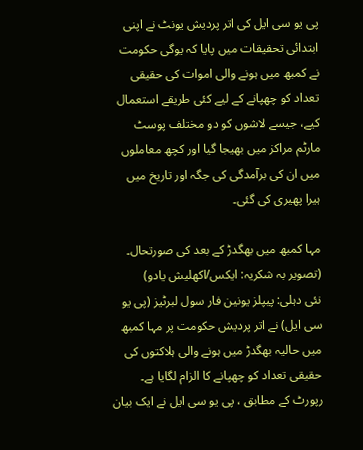پی یو سی ایل کی اتر پردیش یونٹ نے اپنی ابتدائی تحقیقات میں پایا کہ یوگی حکومت نے کمبھ میں ہونے والی اموات کی حقیقی تعداد کو چھپانے کے لیے کئی طریقے استعمال کیے، جیسے لاشوں کو دو مختلف پوسٹ مارٹم مراکز میں بھیجا گیا اور کچھ معاملوں میں ان کی برآمدگی کی جگہ اور تاریخ میں ہیرا پھیری کی گئی۔

مہا کمبھ میں بھگدڑ کے بعد کی صورتحال۔ (تصویر بہ شکریہ: ایکس/اکھلیش یادو)
نئی دہلی: پیپلز یونین فار سول لبرٹیز (پی یو سی ایل) نے اتر پردیش حکومت پر مہا کمبھ میں حالیہ بھگدڑ میں ہونے والی ہلاکتوں کی حقیقی تعداد کو چھپانے کا الزام لگایا ہے۔
رپورٹ کے مطابق ، پی یو سی ایل نے ایک بیان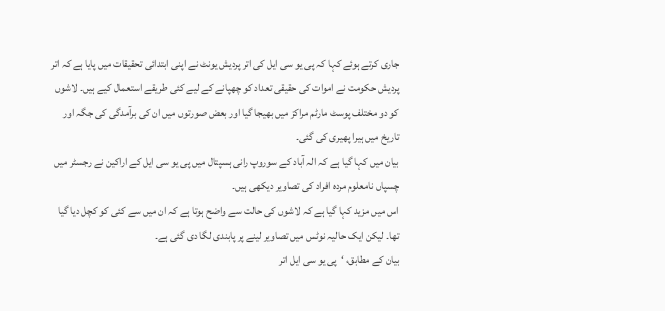جاری کرتے ہوئے کہا کہ پی یو سی ایل کی اتر پردیش یونٹ نے اپنی ابتدائی تحقیقات میں پایا ہے کہ اتر پردیش حکومت نے اموات کی حقیقی تعداد کو چھپانے کے لیے کئی طریقے استعمال کیے ہیں۔ لاشوں کو دو مختلف پوسٹ مارٹم مراکز میں بھیجا گیا اور بعض صورتوں میں ان کی برآمدگی کی جگہ اور تاریخ میں ہیرا پھیری کی گئی۔
بیان میں کہا گیا ہے کہ الہ آباد کے سوروپ رانی ہسپتال میں پی یو سی ایل کے اراکین نے رجسٹر میں چسپاں نامعلوم مردہ افراد کی تصاویر دیکھی ہیں۔
اس میں مزید کہا گیا ہے کہ لاشوں کی حالت سے واضح ہوتا ہے کہ ان میں سے کئی کو کچل دیا گیا تھا۔ لیکن ایک حالیہ نوٹس میں تصاویر لینے پر پابندی لگا دی گئی ہے۔
بیان کے مطابق، ‘پی یو سی ایل اتر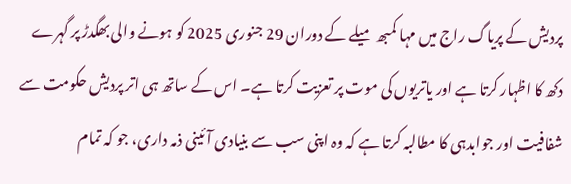پردیش کے پریاگ راج میں مہا کمبھ میلے کے دوران 29 جنوری 2025 کو ہونے والی بھگدڑ پر گہرے دکھ کا اظہار کرتا ہے اور یاتریوں کی موت پر تعزیت کرتا ہے۔ اس کے ساتھ ہی اتر پردیش حکومت سے شفافیت اور جوابدہی کا مطالبہ کرتا ہے کہ وہ اپنی سب سے بنیادی آئینی ذمہ داری، جو کہ تمام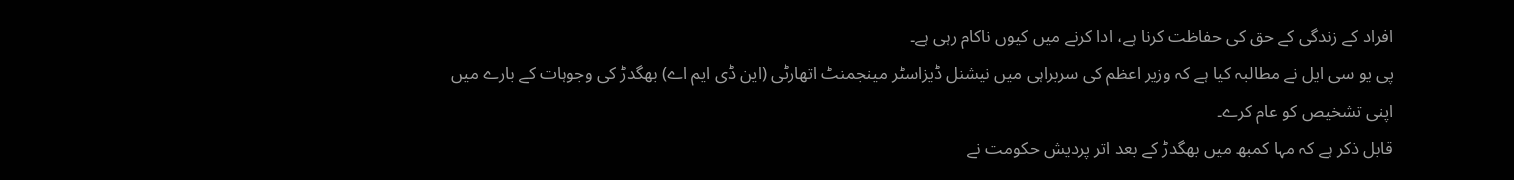افراد کے زندگی کے حق کی حفاظت کرنا ہے، ادا کرنے میں کیوں ناکام رہی ہے۔
پی یو سی ایل نے مطالبہ کیا ہے کہ وزیر اعظم کی سربراہی میں نیشنل ڈیزاسٹر مینجمنٹ اتھارٹی (این ڈی ایم اے) بھگدڑ کی وجوہات کے بارے میں اپنی تشخیص کو عام کرے۔
قابل ذکر ہے کہ مہا کمبھ میں بھگدڑ کے بعد اتر پردیش حکومت نے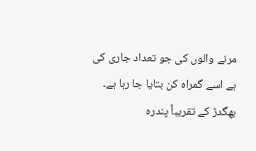مرنے والوں کی جو تعداد جاری کی ہے اسے گمراہ کن بتایا جا رہا ہے۔ بھگدڑ کے تقریباً پندرہ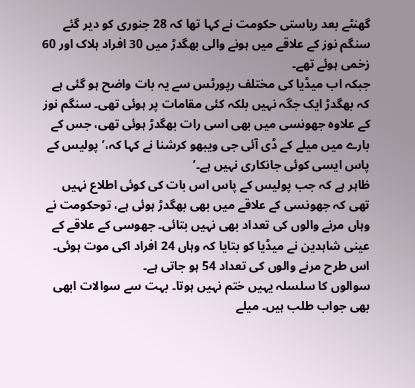گھنٹے بعد ریاستی حکومت نے کہا تھا کہ 28 جنوری کو دیر گئے سنگم نوز کے علاقے میں ہونے والی بھگدڑ میں 30 افراد ہلاک اور 60 زخمی ہوئے تھے۔
جبکہ اب میڈیا کی مختلف رپورٹس سے یہ بات واضح ہو گئی ہے کہ بھگدڑ ایک جگہ نہیں بلکہ کئی مقامات پر ہوئی تھی۔ سنگم نوز کے علاوہ جھونسی میں بھی اسی رات بھگدڑ ہوئی تھی، جس کے بارے میں میلے کے ڈی آئی جی ویبھو کرشنا نے کہا کہ،’پولیس کے پاس ایسی کوئی جانکاری نہیں ہے۔’
ظاہر ہے کہ جب پولیس کے پاس اس بات کی کوئی اطلاع نہیں تھی کہ جھونسی کے علاقے میں بھی بھگدڑ ہوئی ہے، توحکومت نے وہاں مرنے والوں کی تعداد بھی نہیں بتائی۔ جھوسی کے علاقے کے عینی شاہدین نے میڈیا کو بتایا کہ وہاں 24 افراد اکی موت ہوئی۔ اس طرح مرنے والوں کی تعداد 54 ہو جاتی ہے۔
سوالوں کا سلسلہ یہیں ختم نہیں ہوتا۔ بہت سے سوالات ابھی بھی جواب طلب ہیں۔ میلے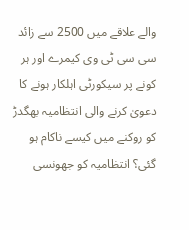والے علاقے میں 2500 سے زائد سی سی ٹی وی کیمرے اور ہر کونے پر سیکورٹی اہلکار ہونے کا دعویٰ کرنے والی انتظامیہ بھگدڑ کو روکنے میں کیسے ناکام ہو گئی؟ انتظامیہ کو جھونسی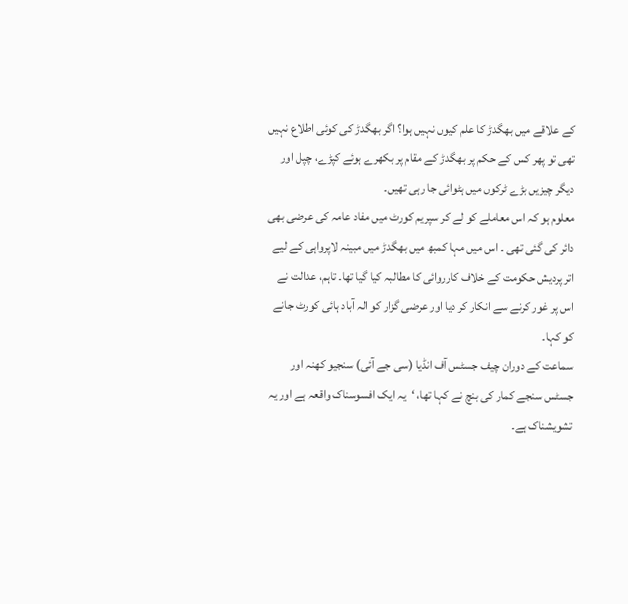کے علاقے میں بھگدڑ کا علم کیوں نہیں ہوا؟ اگر بھگدڑ کی کوئی اطلاع نہیں تھی تو پھر کس کے حکم پر بھگدڑ کے مقام پر بکھرے ہوئے کپڑے، چپل اور دیگر چیزیں بڑے ٹرکوں میں ہٹوائی جا رہی تھیں۔
معلوم ہو کہ اس معاملے کو لے کر سپریم کورٹ میں مفاد عامہ کی عرضی بھی دائر کی گئی تھی ۔ اس میں مہا کمبھ میں بھگدڑ میں مبینہ لاپرواہی کے لیے اتر پردیش حکومت کے خلاف کارروائی کا مطالبہ کیا گیا تھا۔ تاہم، عدالت نے اس پر غور کرنے سے انکار کر دیا اور عرضی گزار کو الہ آباد ہائی کورٹ جانے کو کہا۔
سماعت کے دوران چیف جسٹس آف انڈیا (سی جے آئی) سنجیو کھنہ اور جسٹس سنجے کمار کی بنچ نے کہا تھا، ‘یہ ایک افسوسناک واقعہ ہے اور یہ تشویشناک ہے۔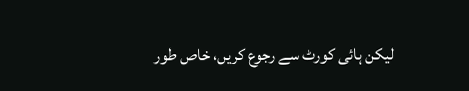لیکن ہائی کورٹ سے رجوع کریں، خاص طور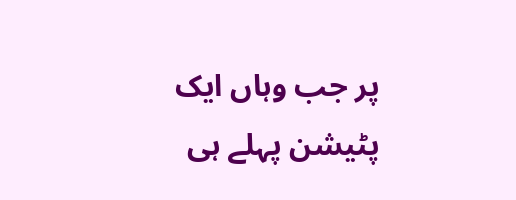پر جب وہاں ایک پٹیشن پہلے ہی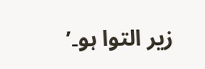زیر التوا ہو۔’